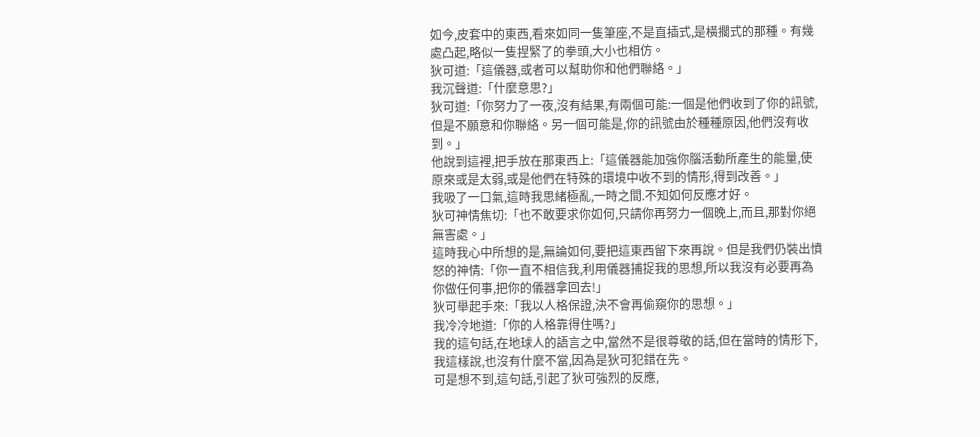如今,皮套中的東西,看來如同一隻筆座,不是直插式,是橫擱式的那種。有幾處凸起,略似一隻捏緊了的拳頭,大小也相仿。
狄可道:「這儀器,或者可以幫助你和他們聯絡。」
我沉聲道:「什麼意思?」
狄可道:「你努力了一夜,沒有結果,有兩個可能:一個是他們收到了你的訊號,但是不願意和你聯絡。另一個可能是,你的訊號由於種種原因,他們沒有收到。」
他說到這裡,把手放在那東西上:「這儀器能加強你腦活動所產生的能量,使原來或是太弱,或是他們在特殊的環境中收不到的情形,得到改善。」
我吸了一口氣,這時我思緒極亂,一時之間.不知如何反應才好。
狄可神情焦切:「也不敢要求你如何,只請你再努力一個晚上,而且,那對你絕無害處。」
這時我心中所想的是,無論如何,要把這東西留下來再說。但是我們仍裝出憤怒的神情:「你一直不相信我,利用儀器捕捉我的思想,所以我沒有必要再為你做任何事,把你的儀器拿回去!」
狄可舉起手來:「我以人格保證,決不會再偷窺你的思想。」
我冷冷地道:「你的人格靠得住嗎?」
我的這句話,在地球人的語言之中,當然不是很尊敬的話,但在當時的情形下,我這樣說,也沒有什麼不當,因為是狄可犯錯在先。
可是想不到,這句話,引起了狄可強烈的反應,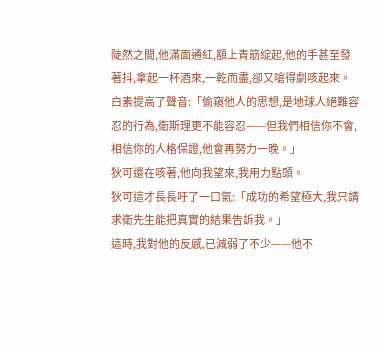陡然之間,他滿面通紅,額上青筋綻起,他的手甚至發著抖,拿起一杯酒來,一乾而盡,卻又嗆得劇咳起來。
白素提高了聲音:「偷窺他人的思想,是地球人絕難容忍的行為,衛斯理更不能容忍——但我們相信你不會,相信你的人格保證,他會再努力一晚。」
狄可還在咳著,他向我望來,我用力點頭。
狄可這才長長吁了一口氣:「成功的希望極大,我只請求衛先生能把真實的結果告訴我。」
這時,我對他的反感,已減弱了不少——他不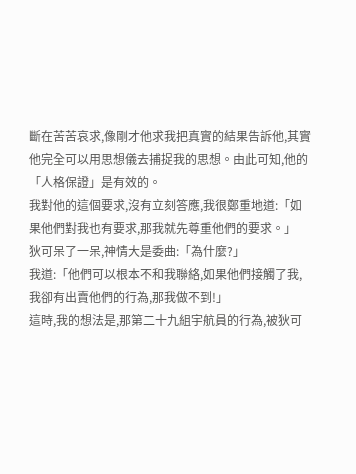斷在苦苦哀求,像剛才他求我把真實的結果告訴他,其實他完全可以用思想儀去捕捉我的思想。由此可知,他的「人格保證」是有效的。
我對他的這個要求,沒有立刻答應,我很鄭重地道:「如果他們對我也有要求,那我就先尊重他們的要求。」
狄可呆了一呆,神情大是委曲:「為什麼?」
我道:「他們可以根本不和我聯絡,如果他們接觸了我,我卻有出賣他們的行為,那我做不到!」
這時,我的想法是,那第二十九組宇航員的行為,被狄可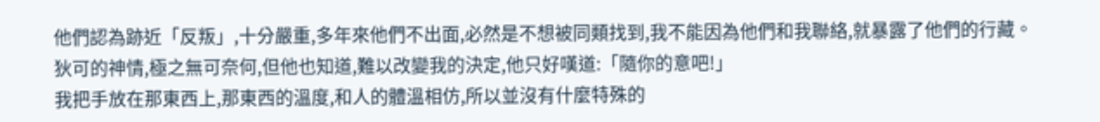他們認為跡近「反叛」,十分嚴重,多年來他們不出面,必然是不想被同類找到,我不能因為他們和我聯絡,就暴露了他們的行藏。
狄可的神情,極之無可奈何,但他也知道,難以改變我的決定,他只好嘆道:「隨你的意吧!」
我把手放在那東西上,那東西的溫度,和人的體溫相仿,所以並沒有什麼特殊的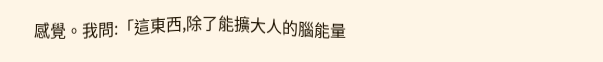感覺。我問:「這東西,除了能擴大人的腦能量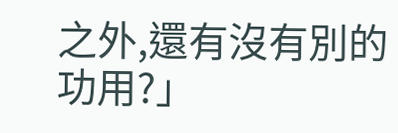之外,還有沒有別的功用?」